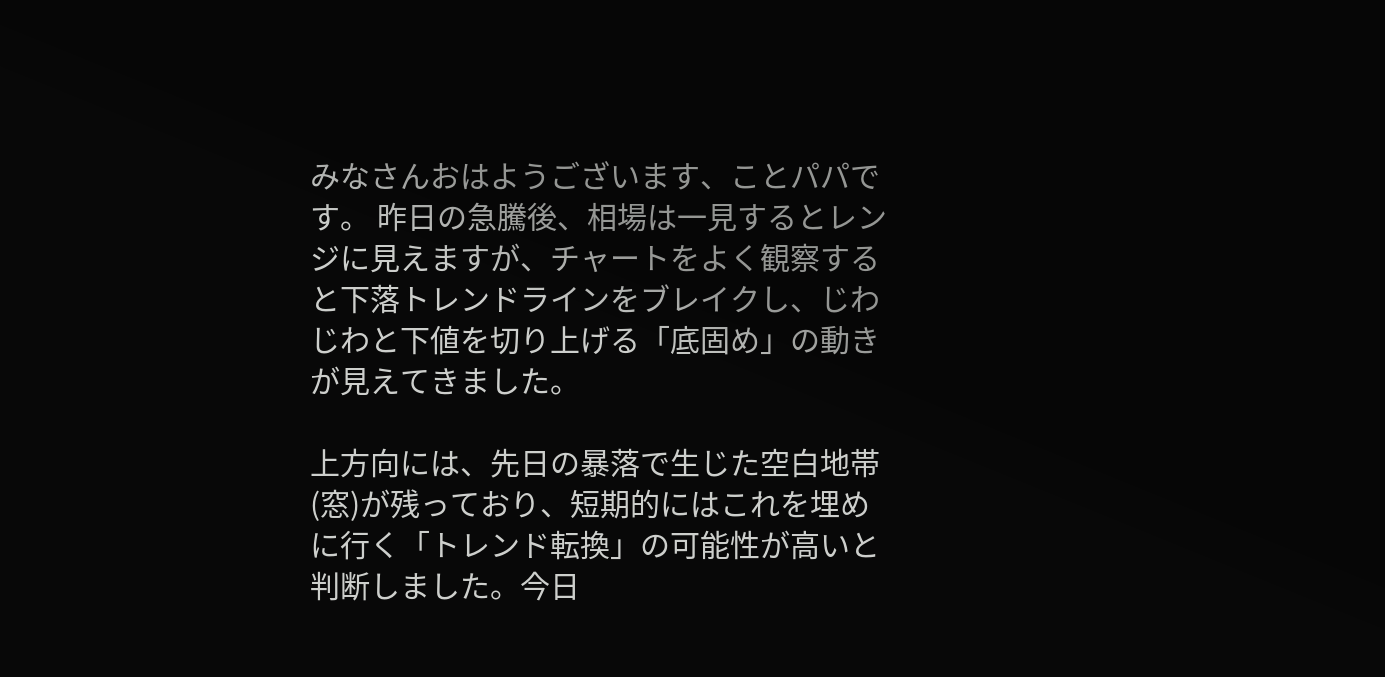みなさんおはようございます、ことパパです。 昨日の急騰後、相場は一見するとレンジに見えますが、チャートをよく観察すると下落トレンドラインをブレイクし、じわじわと下値を切り上げる「底固め」の動きが見えてきました。

上方向には、先日の暴落で生じた空白地帯(窓)が残っており、短期的にはこれを埋めに行く「トレンド転換」の可能性が高いと判断しました。今日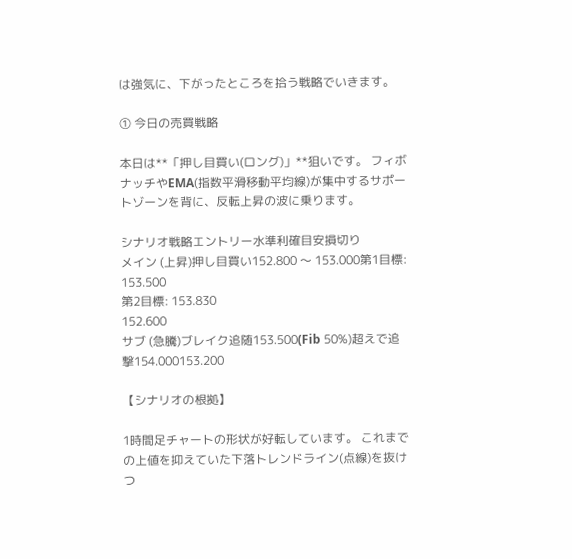は強気に、下がったところを拾う戦略でいきます。

① 今日の売買戦略

本日は**「押し目買い(ロング)」**狙いです。 フィボナッチやEMA(指数平滑移動平均線)が集中するサポートゾーンを背に、反転上昇の波に乗ります。

シナリオ戦略エントリー水準利確目安損切り
メイン (上昇)押し目買い152.800 〜 153.000第1目標: 153.500
第2目標: 153.830
152.600
サブ (急騰)ブレイク追随153.500(Fib 50%)超えで追撃154.000153.200

【シナリオの根拠】

1時間足チャートの形状が好転しています。 これまでの上値を抑えていた下落トレンドライン(点線)を抜けつ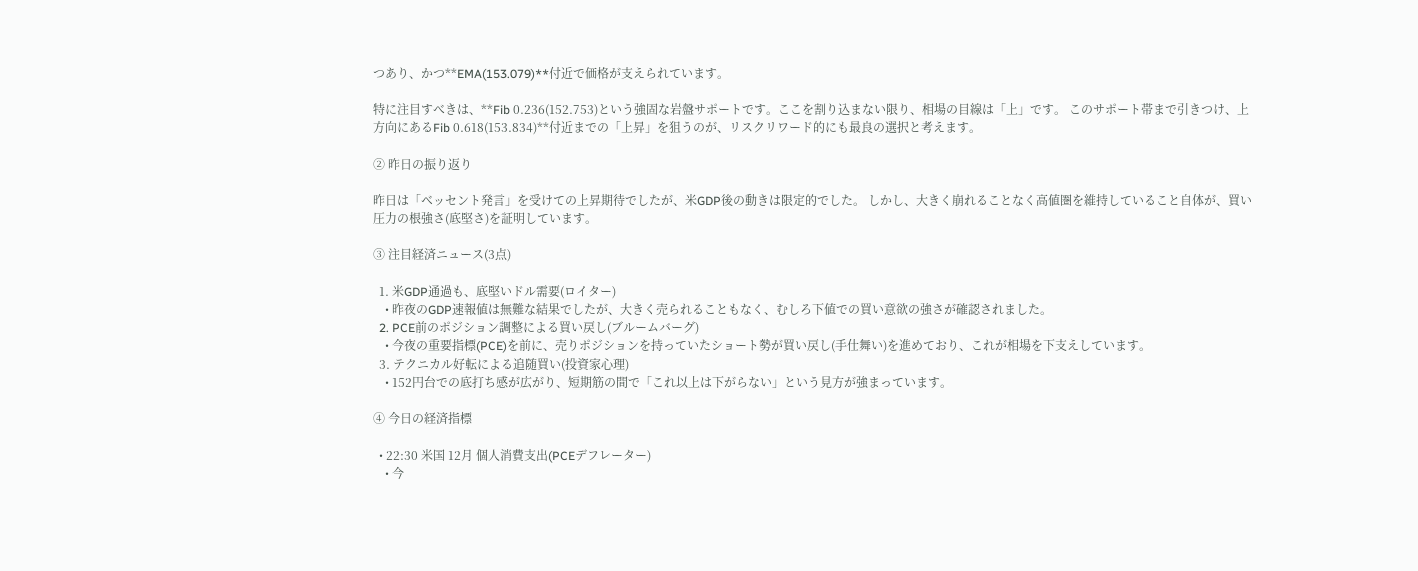つあり、かつ**EMA(153.079)**付近で価格が支えられています。

特に注目すべきは、**Fib 0.236(152.753)という強固な岩盤サポートです。ここを割り込まない限り、相場の目線は「上」です。 このサポート帯まで引きつけ、上方向にあるFib 0.618(153.834)**付近までの「上昇」を狙うのが、リスクリワード的にも最良の選択と考えます。

② 昨日の振り返り

昨日は「ベッセント発言」を受けての上昇期待でしたが、米GDP後の動きは限定的でした。 しかし、大きく崩れることなく高値圏を維持していること自体が、買い圧力の根強さ(底堅さ)を証明しています。

③ 注目経済ニュース(3点)

  1. 米GDP通過も、底堅いドル需要(ロイター)
    • 昨夜のGDP速報値は無難な結果でしたが、大きく売られることもなく、むしろ下値での買い意欲の強さが確認されました。
  2. PCE前のポジション調整による買い戻し(ブルームバーグ)
    • 今夜の重要指標(PCE)を前に、売りポジションを持っていたショート勢が買い戻し(手仕舞い)を進めており、これが相場を下支えしています。
  3. テクニカル好転による追随買い(投資家心理)
    • 152円台での底打ち感が広がり、短期筋の間で「これ以上は下がらない」という見方が強まっています。

④ 今日の経済指標

  • 22:30 米国 12月 個人消費支出(PCEデフレーター)
    • 今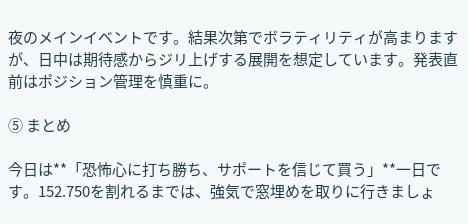夜のメインイベントです。結果次第でボラティリティが高まりますが、日中は期待感からジリ上げする展開を想定しています。発表直前はポジション管理を慎重に。

⑤ まとめ

今日は**「恐怖心に打ち勝ち、サポートを信じて買う」**一日です。152.750を割れるまでは、強気で窓埋めを取りに行きましょ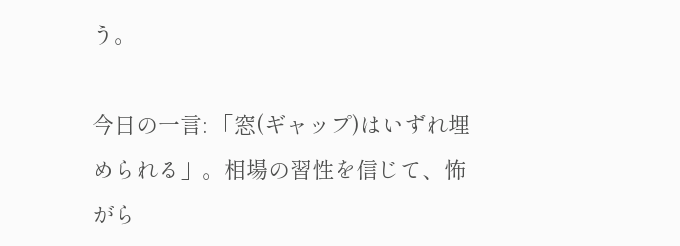う。

今日の一言: 「窓(ギャップ)はいずれ埋められる」。相場の習性を信じて、怖がら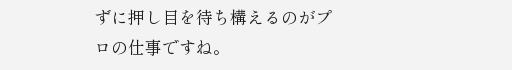ずに押し目を待ち構えるのがプロの仕事ですね。